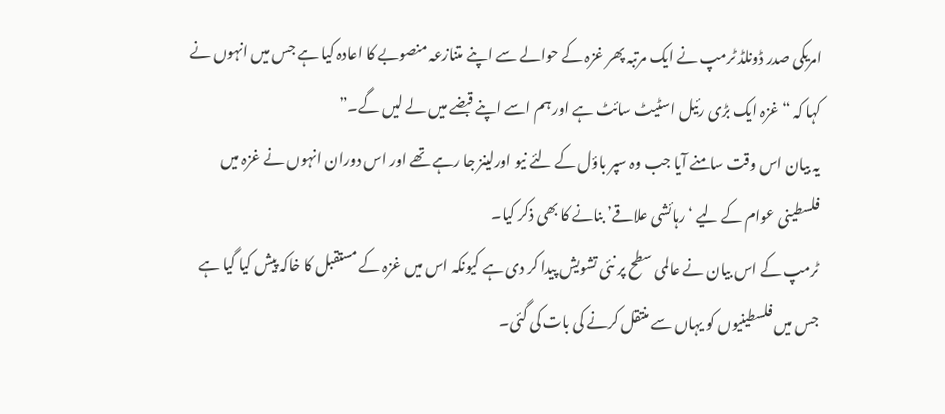امریکی صدر ڈونلڈ ٹرمپ نے ایک مرتبہ پھر غزہ کے حوالے سے اپنے متنازعہ منصوبے کا اعادہ کیا ہے جس میں انہوں نے کہا کہ “غزہ ایک بڑی رئیل اسٹیٹ سائٹ ہے اور ہم اسے اپنے قبضے میں لے لیں گے۔”
یہ بیان اس وقت سامنے آیا جب وہ سپر باؤل کے لئے نیو اورلینز جا رہے تھے اور اس دوران انہوں نے غزہ میں فلسطینی عوام کے لیے ‘رہائشی علاقے’ بنانے کا بھی ذکر کیا۔
ٹرمپ کے اس بیان نے عالمی سطح پر نئی تشویش پیدا کر دی ہے کیونکہ اس میں غزہ کے مستقبل کا خاکہ پیش کیا گیا ہے جس میں فلسطینیوں کو یہاں سے منتقل کرنے کی بات کی گئی۔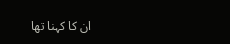ان کا کہنا تھا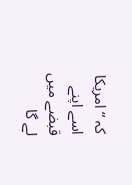کہ “امریکا اسے اپنے قبضے میں لے گا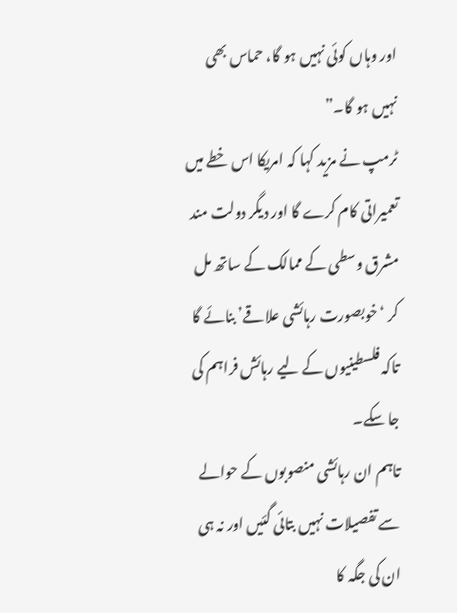اور وہاں کوئی نہیں ہو گا، حماس بھی نہیں ہو گا۔”
ٹرمپ نے مزید کہا کہ امریکا اس خطے میں تعمیراتی کام کرے گا اور دیگر دولت مند مشرق وسطی کے ممالک کے ساتھ مل کر ‘خوبصورت رہائشی علاقے’ بنائے گا تاکہ فلسطینیوں کے لیے رہائش فراہم کی جا سکے۔
تاہم ان رہائشی منصوبوں کے حوالے سے تفصیلات نہیں بتائی گئیں اور نہ ہی ان کی جگہ کا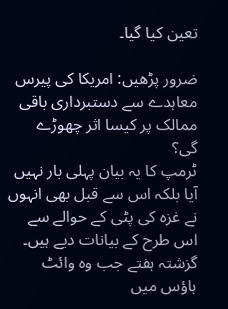تعین کیا گیا۔

ضرور پڑھیں: امریکا کی پیرس معاہدے سے دستبرداری باقی ممالک پر کیسا اثر چھوڑے گی؟
ٹرمپ کا یہ بیان پہلی بار نہیں آیا بلکہ اس سے قبل بھی انہوں نے غزہ کی پٹی کے حوالے سے اس طرح کے بیانات دیے ہیں۔
گزشتہ ہفتے جب وہ وائٹ ہاؤس میں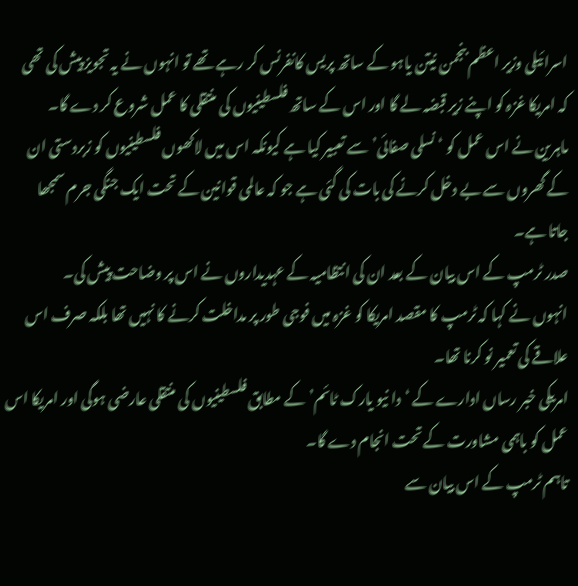اسرائیلی وزیر اعظم بنجمن نیتن یاہو کے ساتھ پریس کانفرنس کر رہے تھے تو انہوں نے یہ تجویز پیش کی تھی کہ امریکا غزہ کو اپنے زیر قبضہ لے گا اور اس کے ساتھ فلسطینیوں کی منتقلی کا عمل شروع کر دے گا۔
ماہرین نے اس عمل کو ‘نسلی صفائی’ سے تعبیر کیا ہے کیونکہ اس میں لاکھوں فلسطینیوں کو زبردستی ان کے گھروں سے بے دخل کرنے کی بات کی گئی ہے جو کہ عالمی قوانین کے تحت ایک جنگی جرم سمجھا جاتا ہے۔
صدر ٹرمپ کے اس بیان کے بعد ان کی انتظامیہ کے عہدیداروں نے اس پر وضاحت پیش کی۔
انہوں نے کہا کہ ٹرمپ کا مقصد امریکا کو غزہ میں فوجی طور پر مداخلت کرنے کا نہیں تھا بلکہ صرف اس علاقے کی تعمیر نو کرنا تھا۔
امریکی خبر رساں ادارے کے ‘دا نیو یارک ٹائم’ کے مطابق فلسطینیوں کی منتقلی عارضی ہوگی اور امریکا اس عمل کو باہمی مشاورت کے تحت انجام دے گا۔
تاہم ٹرمپ کے اس بیان سے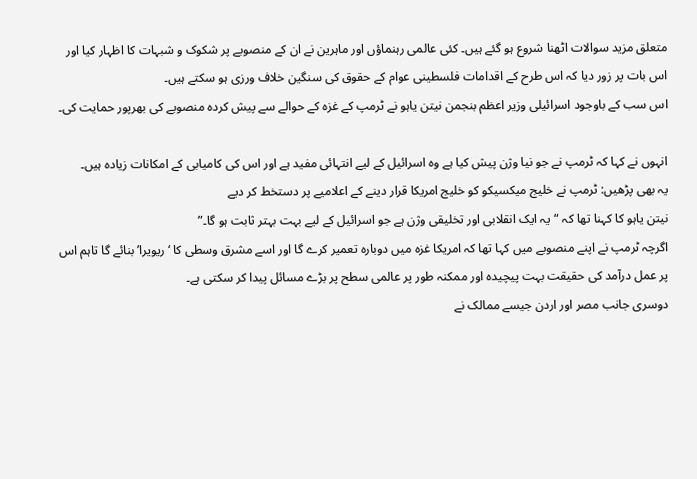متعلق مزید سوالات اٹھنا شروع ہو گئے ہیں۔ کئی عالمی رہنماؤں اور ماہرین نے ان کے منصوبے پر شکوک و شبہات کا اظہار کیا اور اس بات پر زور دیا کہ اس طرح کے اقدامات فلسطینی عوام کے حقوق کی سنگین خلاف ورزی ہو سکتے ہیں۔
اس سب کے باوجود اسرائیلی وزیر اعظم بنجمن نیتن یاہو نے ٹرمپ کے غزہ کے حوالے سے پیش کردہ منصوبے کی بھرپور حمایت کی۔

انہوں نے کہا کہ ٹرمپ نے جو نیا وژن پیش کیا ہے وہ اسرائیل کے لیے انتہائی مفید ہے اور اس کی کامیابی کے امکانات زیادہ ہیں۔
یہ بھی پڑھیں: ٹرمپ نے خلیج میکسیکو کو خلیج امریکا قرار دینے کے اعلامیے پر دستخط کر دیے
نیتن یاہو کا کہنا تھا کہ “یہ ایک انقلابی اور تخلیقی وژن ہے جو اسرائیل کے لیے بہت بہتر ثابت ہو گا۔”
اگرچہ ٹرمپ نے اپنے منصوبے میں کہا تھا کہ امریکا غزہ میں دوبارہ تعمیر کرے گا اور اسے مشرق وسطی کا ‘ریویرا’ بنائے گا تاہم اس پر عمل درآمد کی حقیقت بہت پیچیدہ اور ممکنہ طور پر عالمی سطح پر بڑے مسائل پیدا کر سکتی ہے۔
دوسری جانب مصر اور اردن جیسے ممالک نے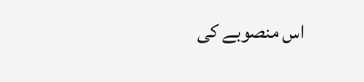اس منصوبے کی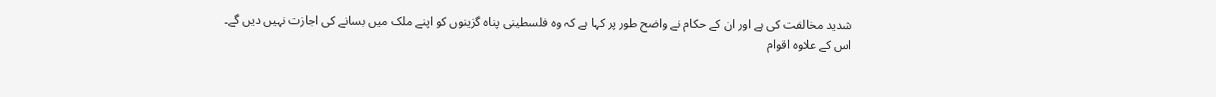شدید مخالفت کی ہے اور ان کے حکام نے واضح طور پر کہا ہے کہ وہ فلسطینی پناہ گزینوں کو اپنے ملک میں بسانے کی اجازت نہیں دیں گے۔
اس کے علاوہ اقوام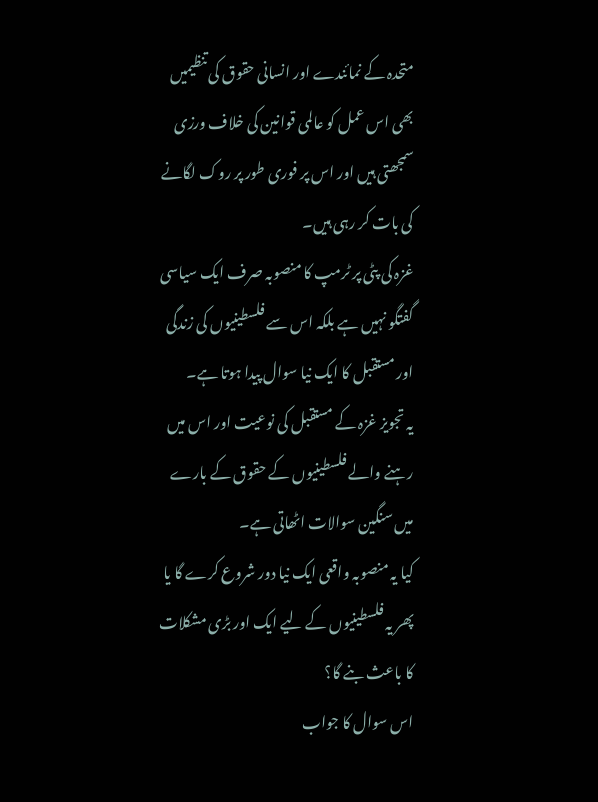متحدہ کے نمائندے اور انسانی حقوق کی تنظیمیں بھی اس عمل کو عالمی قوانین کی خلاف ورزی سمجھتی ہیں اور اس پر فوری طور پر روک لگانے کی بات کر رہی ہیں۔
غزہ کی پٹی پر ٹرمپ کا منصوبہ صرف ایک سیاسی گفتگو نہیں ہے بلکہ اس سے فلسطینیوں کی زندگی اور مستقبل کا ایک نیا سوال پیدا ہوتا ہے۔
یہ تجویز غزہ کے مستقبل کی نوعیت اور اس میں رہنے والے فلسطینیوں کے حقوق کے بارے میں سنگین سوالات اٹھاتی ہے۔
کیا یہ منصوبہ واقعی ایک نیا دور شروع کرے گا یا پھر یہ فلسطینیوں کے لیے ایک اور بڑی مشکلات کا باعث بنے گا؟
اس سوال کا جواب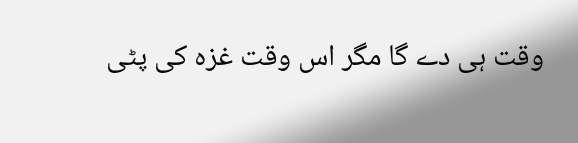وقت ہی دے گا مگر اس وقت غزہ کی پٹی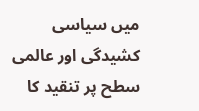میں سیاسی کشیدگی اور عالمی سطح پر تنقید کا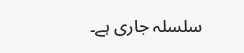سلسلہ جاری ہے۔